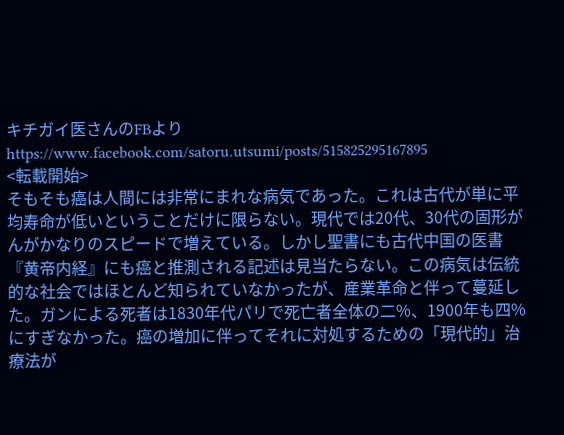キチガイ医さんのFBより
https://www.facebook.com/satoru.utsumi/posts/515825295167895
<転載開始>
そもそも癌は人間には非常にまれな病気であった。これは古代が単に平均寿命が低いということだけに限らない。現代では20代、30代の固形がんがかなりのスピードで増えている。しかし聖書にも古代中国の医書『黄帝内経』にも癌と推測される記述は見当たらない。この病気は伝統的な社会ではほとんど知られていなかったが、産業革命と伴って蔓延した。ガンによる死者は1830年代パリで死亡者全体の二%、1900年も四%にすぎなかった。癌の増加に伴ってそれに対処するための「現代的」治療法が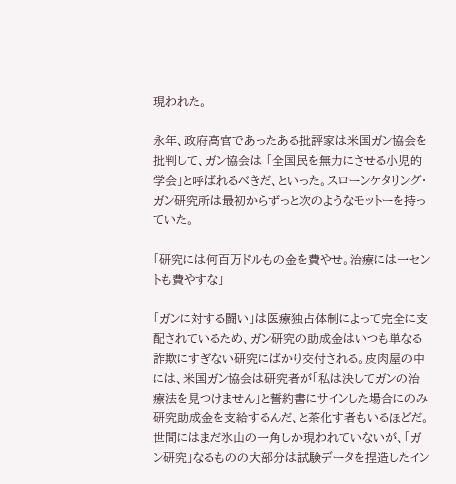現われた。

永年、政府高官であったある批評家は米国ガン協会を批判して、ガン協会は 「全国民を無力にさせる小児的学会」と呼ばれるべきだ、といった。スローンケタリング・ガン研究所は最初からずっと次のようなモットーを持っていた。

「研究には何百万ドルもの金を費やせ。治療には一セントも費やすな」

「ガンに対する闘い」は医療独占体制によって完全に支配されているため、ガン研究の助成金はいつも単なる詐欺にすぎない研究にばかり交付される。皮肉屋の中には、米国ガン協会は研究者が「私は決してガンの治療法を見つけません」と誓約書にサインした場合にのみ研究助成金を支給するんだ、と茶化す者もいるほどだ。世間にはまだ氷山の一角しか現われていないが、「ガン研究」なるものの大部分は試験データを捏造したイン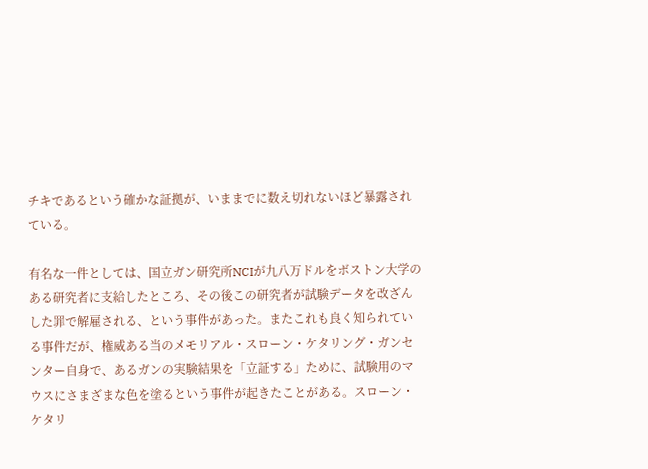チキであるという確かな証拠が、いままでに数え切れないほど暴露されている。

有名な一件としては、国立ガン研究所NCIが九八万ドルをボストン大学のある研究者に支給したところ、その後この研究者が試験データを改ざんした罪で解雇される、という事件があった。またこれも良く知られている事件だが、権威ある当のメモリアル・スローン・ケタリング・ガンセンター自身で、あるガンの実験結果を「立証する」ために、試験用のマウスにさまざまな色を塗るという事件が起きたことがある。スローン・ケタリ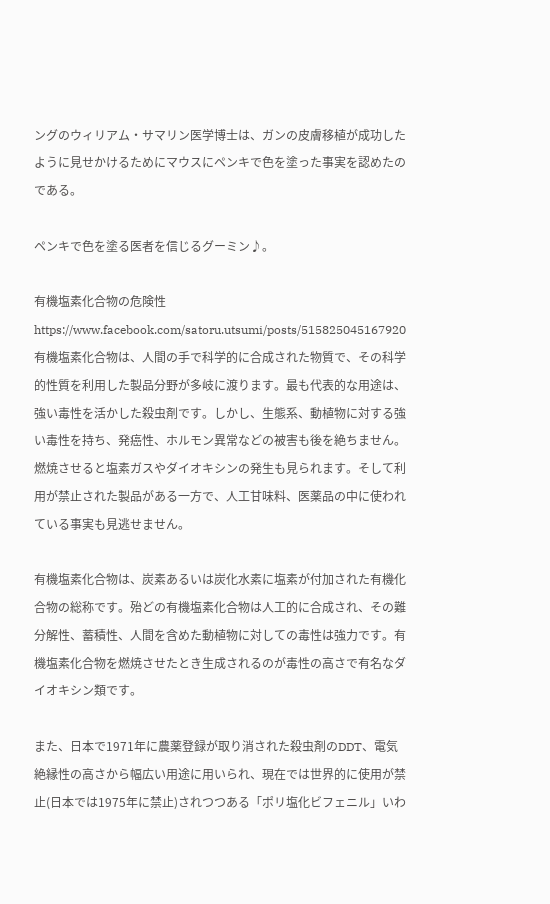ングのウィリアム・サマリン医学博士は、ガンの皮膚移植が成功したように見せかけるためにマウスにペンキで色を塗った事実を認めたのである。

ペンキで色を塗る医者を信じるグーミン♪。

有機塩素化合物の危険性
https://www.facebook.com/satoru.utsumi/posts/515825045167920
有機塩素化合物は、人間の手で科学的に合成された物質で、その科学的性質を利用した製品分野が多岐に渡ります。最も代表的な用途は、強い毒性を活かした殺虫剤です。しかし、生態系、動植物に対する強い毒性を持ち、発癌性、ホルモン異常などの被害も後を絶ちません。燃焼させると塩素ガスやダイオキシンの発生も見られます。そして利用が禁止された製品がある一方で、人工甘味料、医薬品の中に使われている事実も見逃せません。

有機塩素化合物は、炭素あるいは炭化水素に塩素が付加された有機化合物の総称です。殆どの有機塩素化合物は人工的に合成され、その難分解性、蓄積性、人間を含めた動植物に対しての毒性は強力です。有機塩素化合物を燃焼させたとき生成されるのが毒性の高さで有名なダイオキシン類です。

また、日本で1971年に農薬登録が取り消された殺虫剤のDDT、電気絶縁性の高さから幅広い用途に用いられ、現在では世界的に使用が禁止(日本では1975年に禁止)されつつある「ポリ塩化ビフェニル」いわ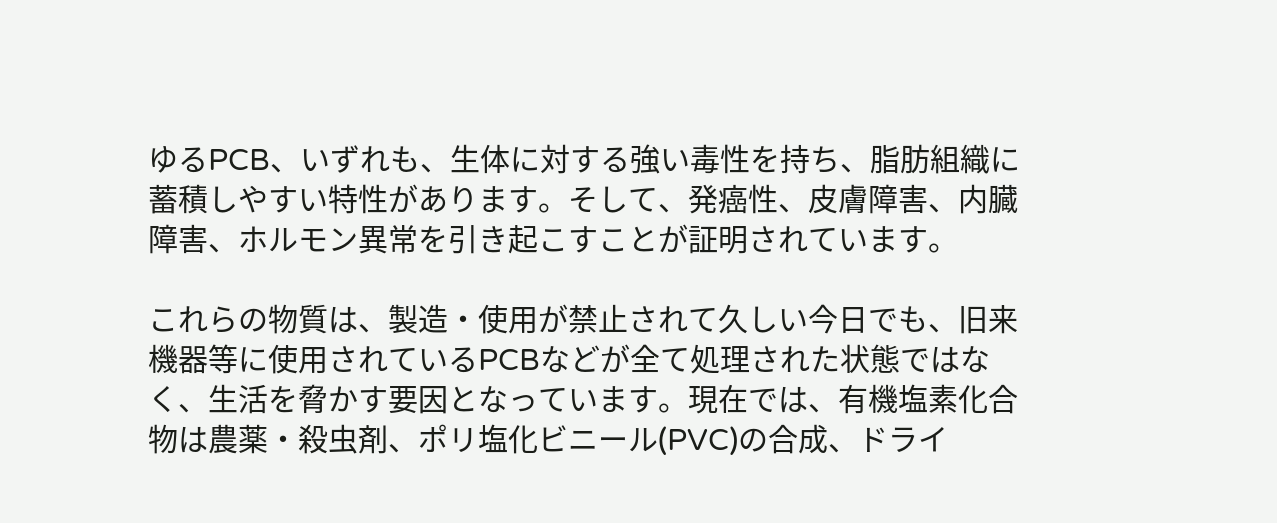ゆるPCB、いずれも、生体に対する強い毒性を持ち、脂肪組織に蓄積しやすい特性があります。そして、発癌性、皮膚障害、内臓障害、ホルモン異常を引き起こすことが証明されています。

これらの物質は、製造・使用が禁止されて久しい今日でも、旧来機器等に使用されているPCBなどが全て処理された状態ではなく、生活を脅かす要因となっています。現在では、有機塩素化合物は農薬・殺虫剤、ポリ塩化ビニール(PVC)の合成、ドライ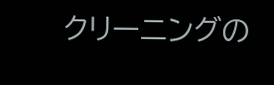クリーニングの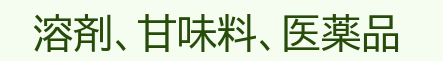溶剤、甘味料、医薬品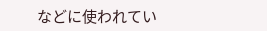などに使われてい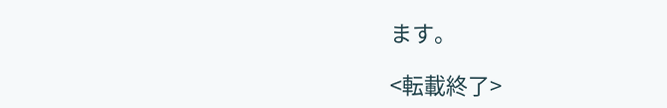ます。

<転載終了>